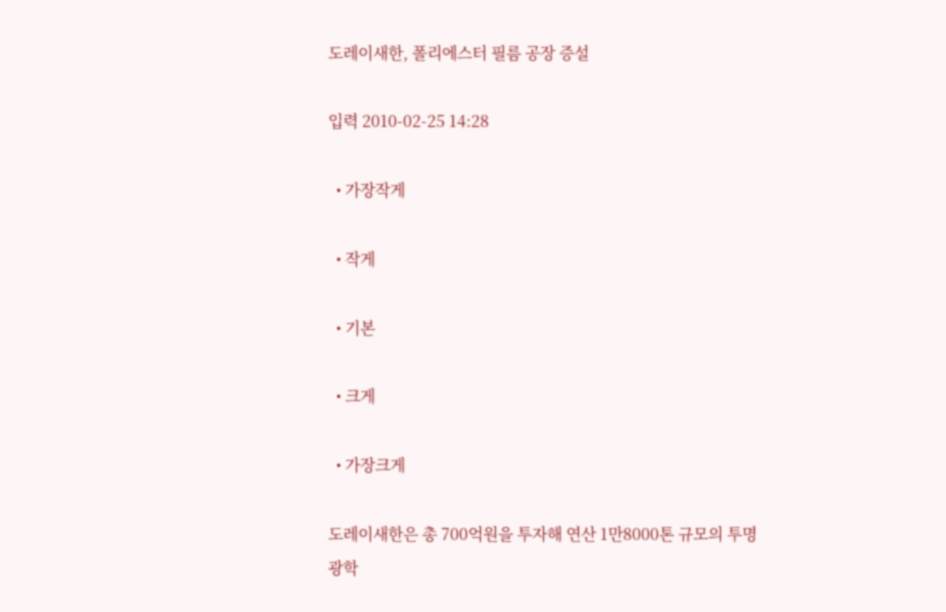도레이새한, 폴리에스터 필름 공장 증설

입력 2010-02-25 14:28

  • 가장작게

  • 작게

  • 기본

  • 크게

  • 가장크게

도레이새한은 총 700억원을 투자해 연산 1만8000톤 규모의 투명광학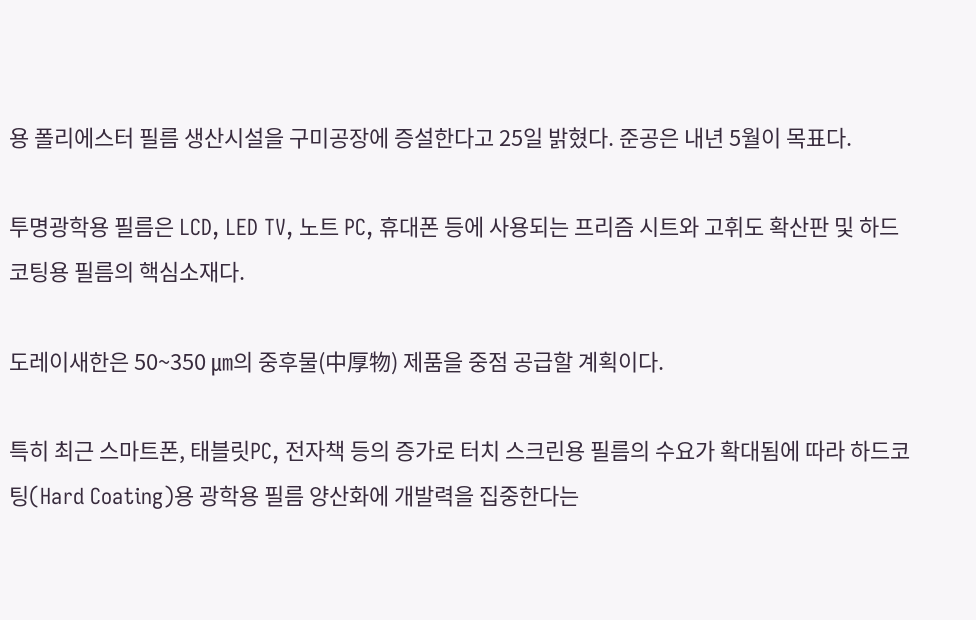용 폴리에스터 필름 생산시설을 구미공장에 증설한다고 25일 밝혔다. 준공은 내년 5월이 목표다.

투명광학용 필름은 LCD, LED TV, 노트 PC, 휴대폰 등에 사용되는 프리즘 시트와 고휘도 확산판 및 하드코팅용 필름의 핵심소재다.

도레이새한은 50~350 ㎛의 중후물(中厚物) 제품을 중점 공급할 계획이다.

특히 최근 스마트폰, 태블릿PC, 전자책 등의 증가로 터치 스크린용 필름의 수요가 확대됨에 따라 하드코팅(Hard Coating)용 광학용 필름 양산화에 개발력을 집중한다는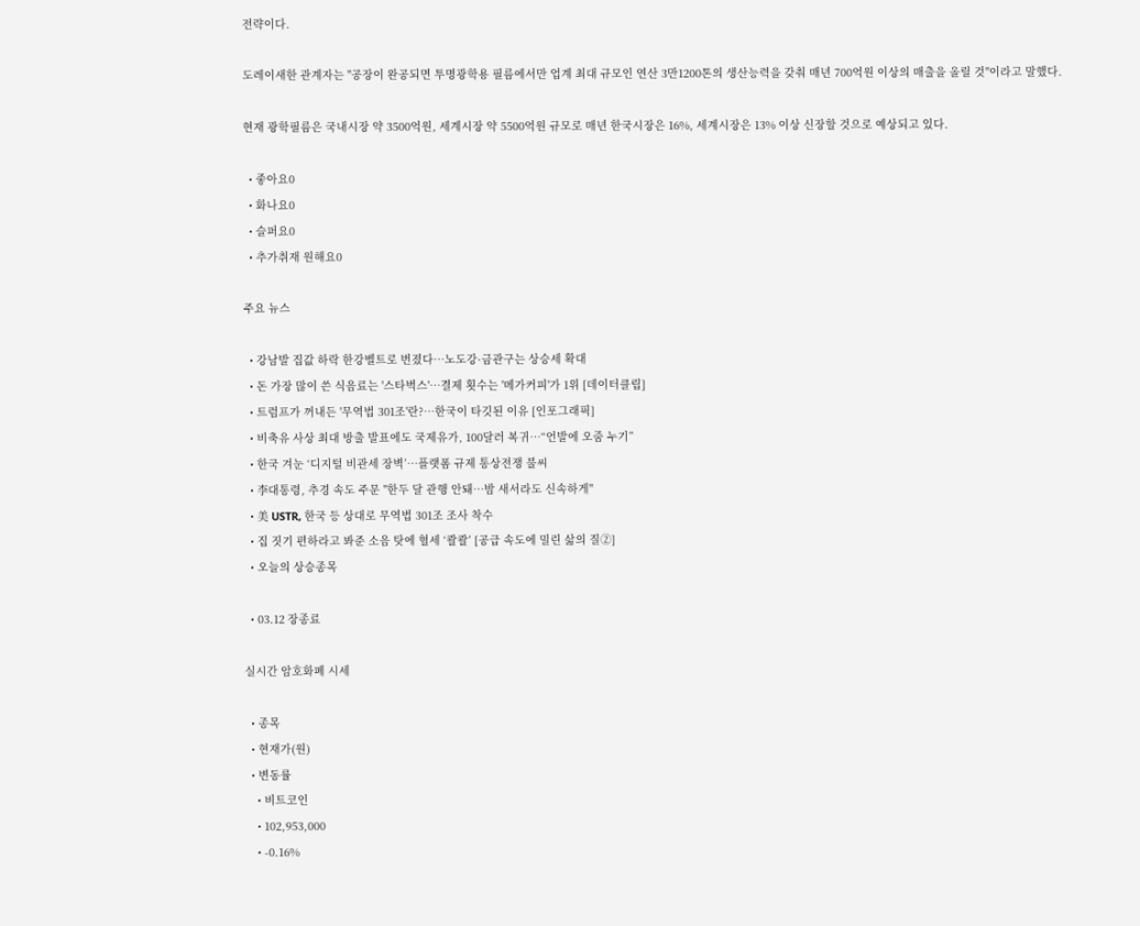전략이다.

도레이새한 관계자는 "공장이 완공되면 투명광학용 필름에서만 업계 최대 규모인 연산 3만1200톤의 생산능력을 갖춰 매년 700억원 이상의 매출을 올릴 것"이라고 말했다.

현재 광학필름은 국내시장 약 3500억원, 세계시장 약 5500억원 규모로 매년 한국시장은 16%, 세계시장은 13% 이상 신장할 것으로 예상되고 있다.

  • 좋아요0
  • 화나요0
  • 슬퍼요0
  • 추가취재 원해요0

주요 뉴스

  • 강남발 집값 하락 한강벨트로 번졌다⋯노도강·금관구는 상승세 확대
  • 돈 가장 많이 쓴 식음료는 '스타벅스'…결제 횟수는 '메가커피'가 1위 [데이터클립]
  • 트럼프가 꺼내든 '무역법 301조'란?…한국이 타깃된 이유 [인포그래픽]
  • 비축유 사상 최대 방출 발표에도 국제유가, 100달러 복귀⋯“언발에 오줌 누기”
  • 한국 겨눈 ‘디지털 비관세 장벽’…플랫폼 규제 통상전쟁 불씨
  • 李대통령, 추경 속도 주문 "한두 달 관행 안돼…밤 새서라도 신속하게"
  • 美 USTR, 한국 등 상대로 무역법 301조 조사 착수
  • 집 짓기 편하라고 봐준 소음 탓에 혈세 ‘콸콸’ [공급 속도에 밀린 삶의 질②]
  • 오늘의 상승종목

  • 03.12 장종료

실시간 암호화폐 시세

  • 종목
  • 현재가(원)
  • 변동률
    • 비트코인
    • 102,953,000
    • -0.16%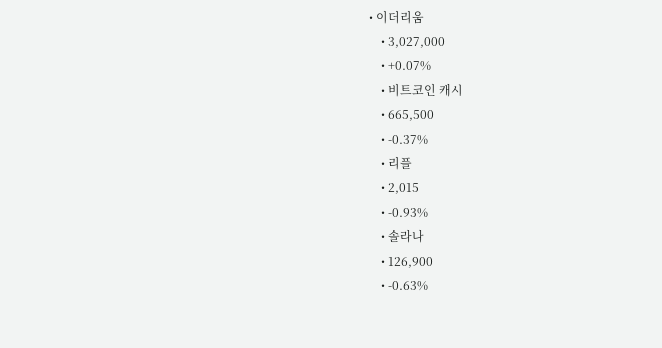• 이더리움
    • 3,027,000
    • +0.07%
    • 비트코인 캐시
    • 665,500
    • -0.37%
    • 리플
    • 2,015
    • -0.93%
    • 솔라나
    • 126,900
    • -0.63%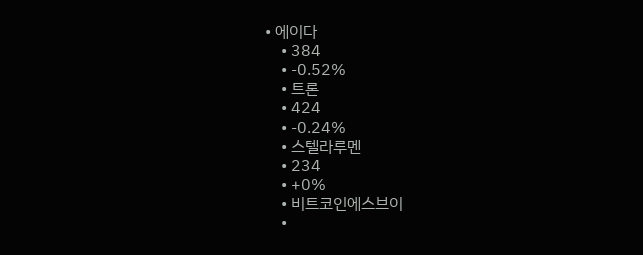• 에이다
    • 384
    • -0.52%
    • 트론
    • 424
    • -0.24%
    • 스텔라루멘
    • 234
    • +0%
    • 비트코인에스브이
    •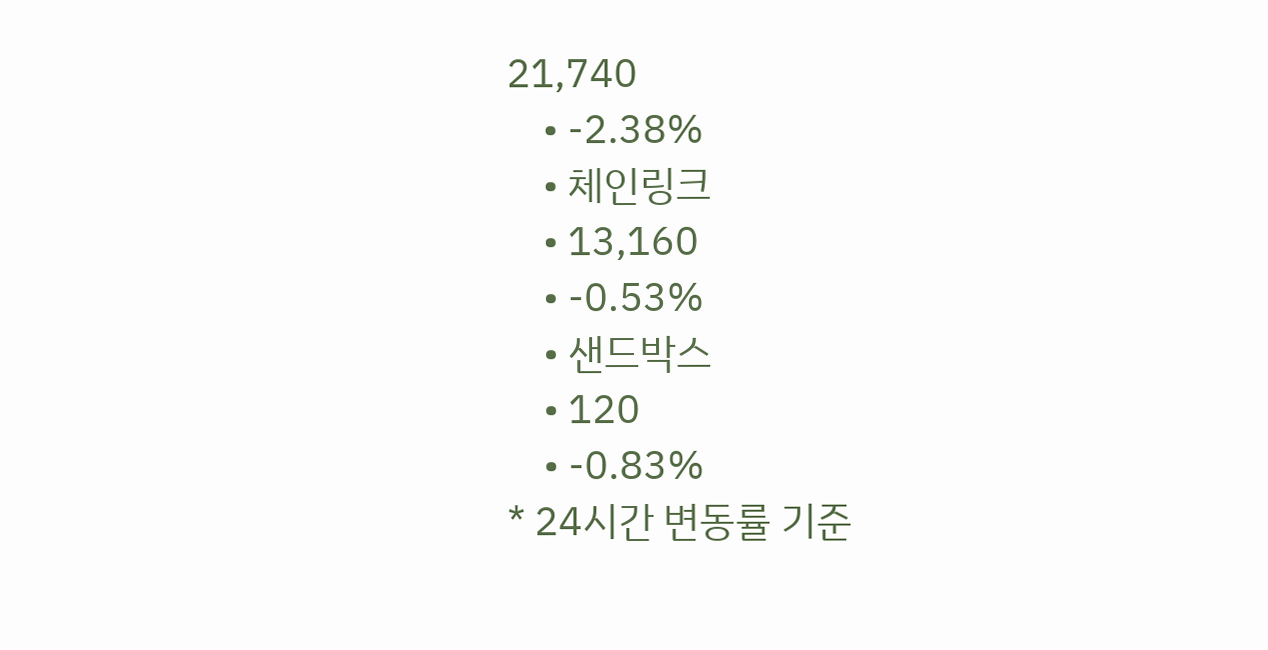21,740
    • -2.38%
    • 체인링크
    • 13,160
    • -0.53%
    • 샌드박스
    • 120
    • -0.83%
* 24시간 변동률 기준